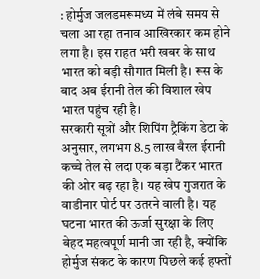: होर्मुज जलडमरूमध्य में लंबे समय से चला आ रहा तनाव आखिरकार कम होने लगा है। इस राहत भरी खबर के साथ भारत को बड़ी सौगात मिली है। रूस के बाद अब ईरानी तेल की विशाल खेप भारत पहुंच रही है।
सरकारी सूत्रों और शिपिंग ट्रैकिंग डेटा के अनुसार, लगभग 8.5 लाख बैरल ईरानी कच्चे तेल से लदा एक बड़ा टैंकर भारत की ओर बढ़ रहा है। यह खेप गुजरात के वाडीनार पोर्ट पर उतरने वाली है। यह घटना भारत की ऊर्जा सुरक्षा के लिए बेहद महत्वपूर्ण मानी जा रही है, क्योंकि होर्मुज संकट के कारण पिछले कई हफ्तों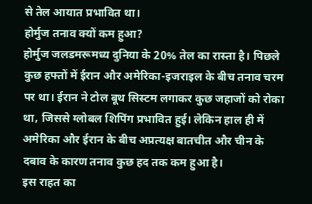से तेल आयात प्रभावित था।
होर्मुज तनाव क्यों कम हुआ?
होर्मुज जलडमरूमध्य दुनिया के 20% तेल का रास्ता है। पिछले कुछ हफ्तों में ईरान और अमेरिका-इजराइल के बीच तनाव चरम पर था। ईरान ने टोल बूथ सिस्टम लगाकर कुछ जहाजों को रोका था, जिससे ग्लोबल शिपिंग प्रभावित हुई। लेकिन हाल ही में अमेरिका और ईरान के बीच अप्रत्यक्ष बातचीत और चीन के दबाव के कारण तनाव कुछ हद तक कम हुआ है।
इस राहत का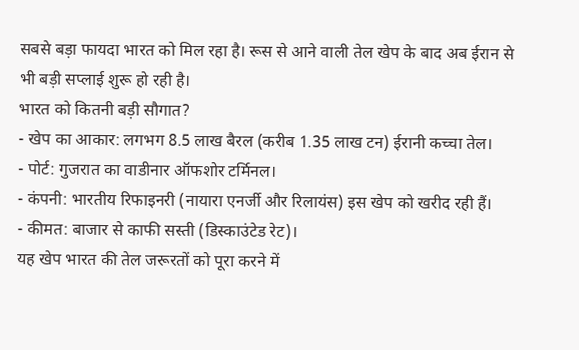सबसे बड़ा फायदा भारत को मिल रहा है। रूस से आने वाली तेल खेप के बाद अब ईरान से भी बड़ी सप्लाई शुरू हो रही है।
भारत को कितनी बड़ी सौगात?
- खेप का आकार: लगभग 8.5 लाख बैरल (करीब 1.35 लाख टन) ईरानी कच्चा तेल।
- पोर्ट: गुजरात का वाडीनार ऑफशोर टर्मिनल।
- कंपनी: भारतीय रिफाइनरी (नायारा एनर्जी और रिलायंस) इस खेप को खरीद रही हैं।
- कीमत: बाजार से काफी सस्ती (डिस्काउंटेड रेट)।
यह खेप भारत की तेल जरूरतों को पूरा करने में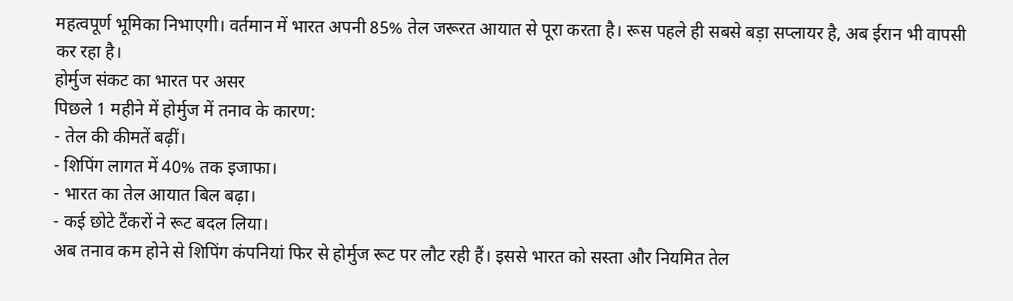महत्वपूर्ण भूमिका निभाएगी। वर्तमान में भारत अपनी 85% तेल जरूरत आयात से पूरा करता है। रूस पहले ही सबसे बड़ा सप्लायर है, अब ईरान भी वापसी कर रहा है।
होर्मुज संकट का भारत पर असर
पिछले 1 महीने में होर्मुज में तनाव के कारण:
- तेल की कीमतें बढ़ीं।
- शिपिंग लागत में 40% तक इजाफा।
- भारत का तेल आयात बिल बढ़ा।
- कई छोटे टैंकरों ने रूट बदल लिया।
अब तनाव कम होने से शिपिंग कंपनियां फिर से होर्मुज रूट पर लौट रही हैं। इससे भारत को सस्ता और नियमित तेल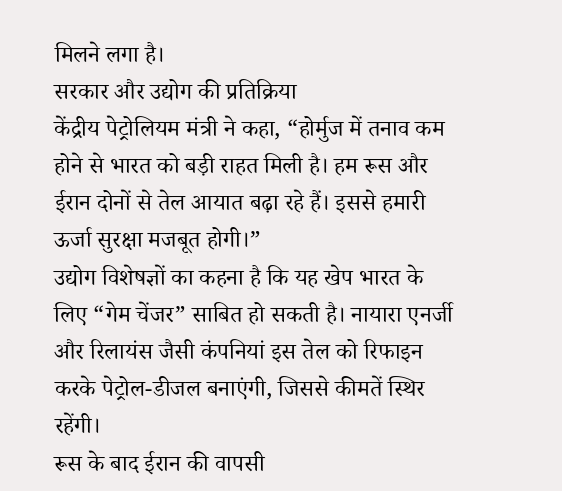मिलने लगा है।
सरकार और उद्योग की प्रतिक्रिया
केंद्रीय पेट्रोलियम मंत्री ने कहा, “होर्मुज में तनाव कम होने से भारत को बड़ी राहत मिली है। हम रूस और ईरान दोनों से तेल आयात बढ़ा रहे हैं। इससे हमारी ऊर्जा सुरक्षा मजबूत होगी।”
उद्योग विशेषज्ञों का कहना है कि यह खेप भारत के लिए “गेम चेंजर” साबित हो सकती है। नायारा एनर्जी और रिलायंस जैसी कंपनियां इस तेल को रिफाइन करके पेट्रोल-डीजल बनाएंगी, जिससे कीमतें स्थिर रहेंगी।
रूस के बाद ईरान की वापसी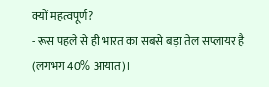क्यों महत्वपूर्ण?
- रूस पहले से ही भारत का सबसे बड़ा तेल सप्लायर है (लगभग 40% आयात)।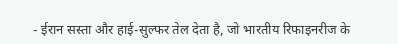- ईरान सस्ता और हाई-सुल्फर तेल देता है, जो भारतीय रिफाइनरीज के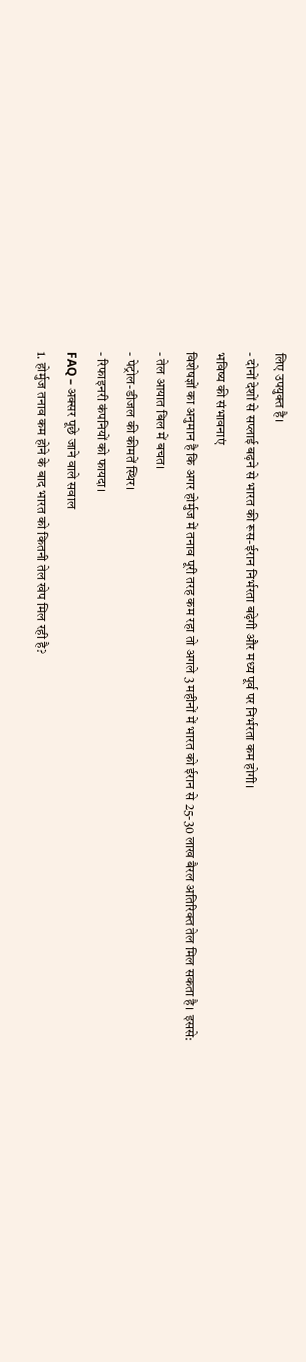लिए उपयुक्त है।
- दोनों देशों से सप्लाई बढ़ने से भारत की रूस-ईरान निर्भरता बढ़ेगी और मध्य पूर्व पर निर्भरता कम होगी।
भविष्य की संभावनाएं
विशेषज्ञों का अनुमान है कि अगर होर्मुज में तनाव पूरी तरह कम रहा तो अगले 3 महीनों में भारत को ईरान से 25-30 लाख बैरल अतिरिक्त तेल मिल सकता है। इससे:
- तेल आयात बिल में बचत।
- पेट्रोल-डीजल की कीमतें स्थिर।
- रिफाइनरी कंपनियों को फायदा।
FAQ – अक्सर पूछे जाने वाले सवाल
1. होर्मुज तनाव कम होने के बाद भारत को कितनी तेल खेप मिल रही है?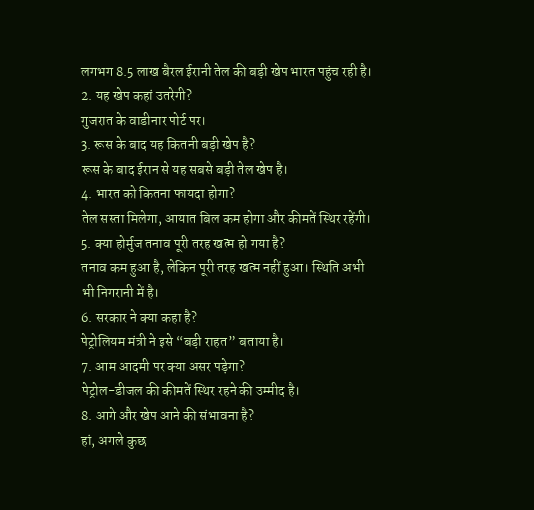लगभग 8.5 लाख बैरल ईरानी तेल की बड़ी खेप भारत पहुंच रही है।
2. यह खेप कहां उतरेगी?
गुजरात के वाडीनार पोर्ट पर।
3. रूस के बाद यह कितनी बड़ी खेप है?
रूस के बाद ईरान से यह सबसे बड़ी तेल खेप है।
4. भारत को कितना फायदा होगा?
तेल सस्ता मिलेगा, आयात बिल कम होगा और कीमतें स्थिर रहेंगी।
5. क्या होर्मुज तनाव पूरी तरह खत्म हो गया है?
तनाव कम हुआ है, लेकिन पूरी तरह खत्म नहीं हुआ। स्थिति अभी भी निगरानी में है।
6. सरकार ने क्या कहा है?
पेट्रोलियम मंत्री ने इसे “बड़ी राहत” बताया है।
7. आम आदमी पर क्या असर पड़ेगा?
पेट्रोल-डीजल की कीमतें स्थिर रहने की उम्मीद है।
8. आगे और खेप आने की संभावना है?
हां, अगले कुछ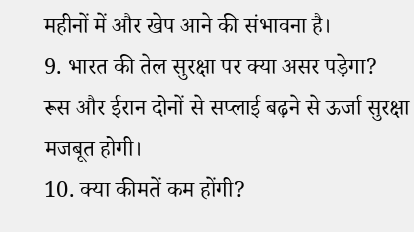महीनों में और खेप आने की संभावना है।
9. भारत की तेल सुरक्षा पर क्या असर पड़ेगा?
रूस और ईरान दोनों से सप्लाई बढ़ने से ऊर्जा सुरक्षा मजबूत होगी।
10. क्या कीमतें कम होंगी?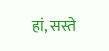हां, सस्ते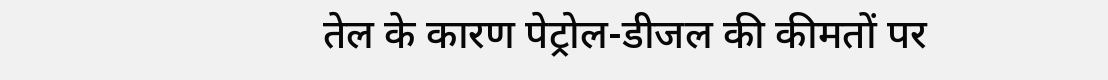तेल के कारण पेट्रोल-डीजल की कीमतों पर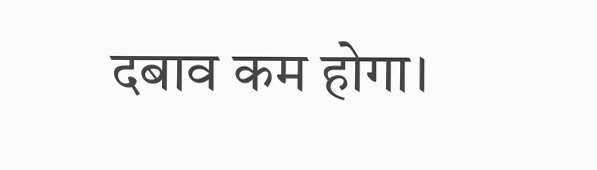दबाव कम होगा।